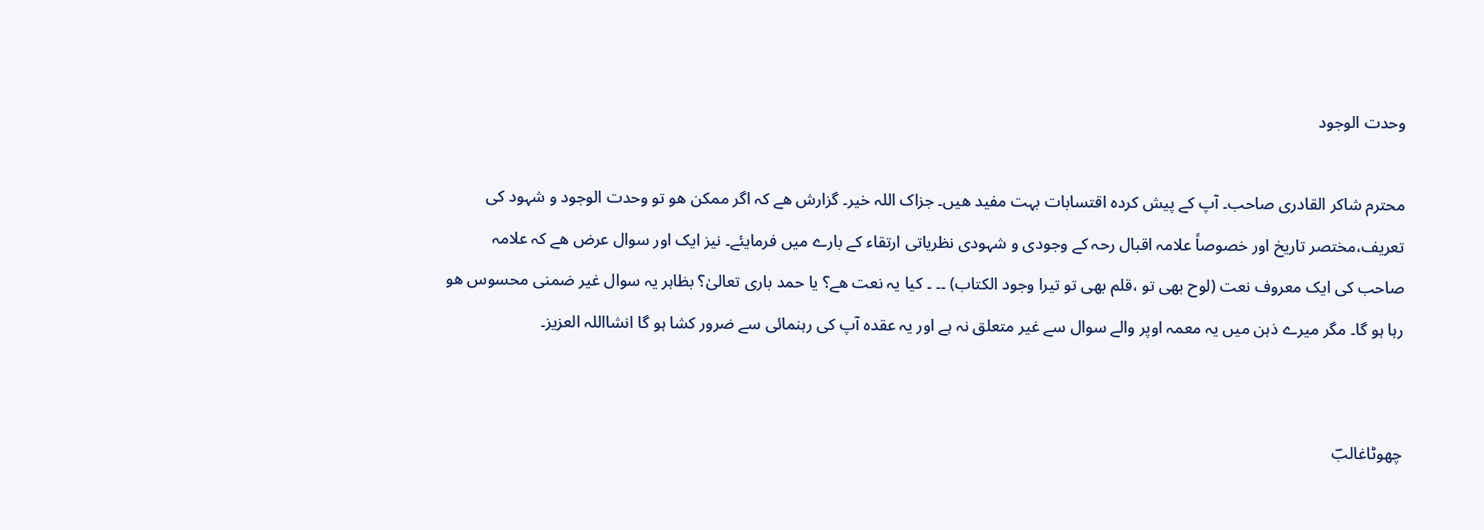وحدت الوجود

محترم شاکر القادری صاحب۔ آپ کے پیش کردہ اقتسابات بہت مفید ھیں۔ جزاک اللہ خیر۔ گزارش ھے کہ اگر ممکن ھو تو وحدت الوجود و شہود کی تعریف،مختصر تاریخ اور خصوصاً علامہ اقبال رحہ کے وجودی و شہودی نظریاتی ارتقاء کے بارے میں فرمایئے۔ نیز ایک اور سوال عرض ھے کہ علامہ صاحب کی ایک معروف نعت (لوح بھی تو ،قلم بھی تو تیرا وجود الکتاب) ۔۔ ۔ کیا یہ نعت ھے؟ یا حمد باری تعالیٰ؟ بظاہر یہ سوال غیر ضمنی محسوس ھو رہا ہو گا۔ مگر میرے ذہن میں یہ معمہ اوپر والے سوال سے غیر متعلق نہ ہے اور یہ عقدہ آپ کی رہنمائی سے ضرور کشا ہو گا انشااللہ العزیز۔


چھوٹاغالبؔ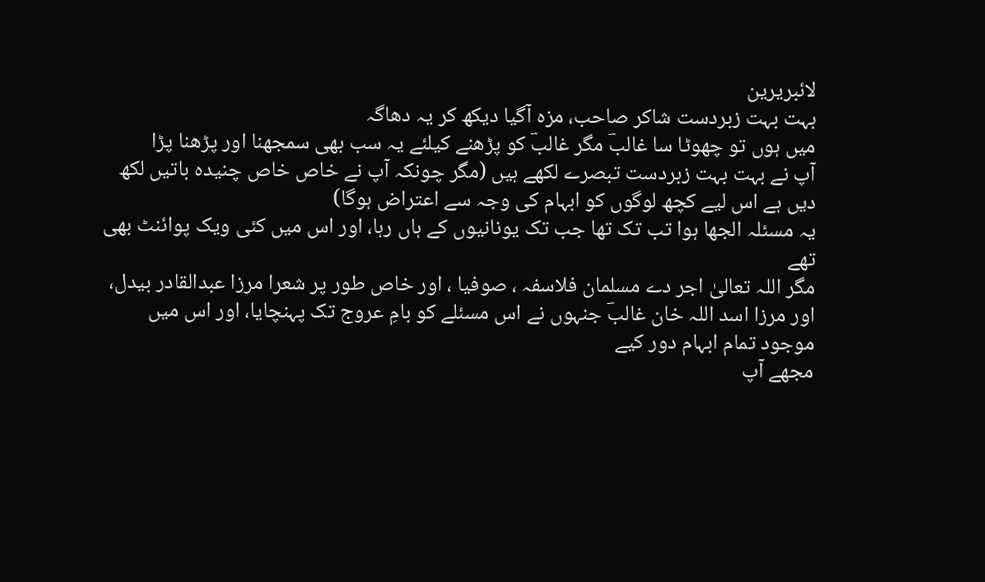لائبریرین
بہت بہت زبردست شاکر صاحب، مزہ آگیا دیکھ کر یہ دھاگہ
میں ہوں تو چھوٹا سا غالبؔ مگر غالبؔ کو پڑھنے کیلئے یہ سب بھی سمجھنا اور پڑھنا پڑا
آپ نے بہت بہت زبردست تبصرے لکھے ہیں (مگر چونکہ آپ نے خاص خاص چنیدہ باتیں لکھ دیں ہے اس لیے کچھ لوگوں کو ابہام کی وجہ سے اعتراض ہوگا)
یہ مسئلہ الجھا ہوا تب تک تھا جب تک یونانیوں کے ہاں رہا، اور اس میں کئی ویک پوائنٹ بھی تھے
مگر اللہ تعالیٰ اجر دے مسلمان فلاسفہ ، صوفیا ، اور خاص طور پر شعرا مرزا عبدالقادر بیدل، اور مرزا اسد اللہ خان غالبؔ جنہوں نے اس مسئلے کو بامِ عروج تک پہنچایا، اور اس میں موجود تمام ابہام دور کیے
مجھے آپ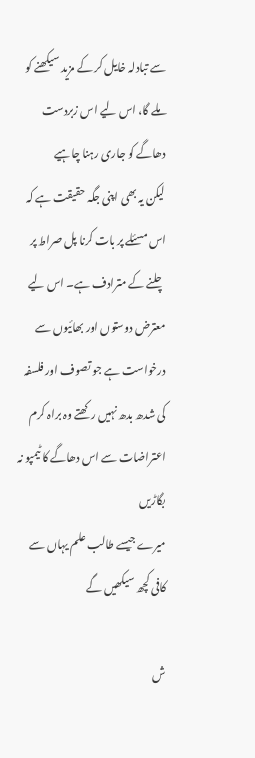سے تبادلہ خایل کر کے مزید سیکھنے کو ملے گا، اس لیے اس زبردست دھاگے کو جاری رہنا چاہیے
لیکن یہ بھی اپنی جگہ حقیقت ہے کہ اس مسئلے پر بات کرنا پل صراط پر چلنے کے مترادف ہے۔ اس لیے معترض دوستوں اور بھائیوں سے درخواست ہے جو تصوف اور فلسفہ کی شدھ بدھ نہیں رکھتے وہ براہ کرم اعتراضات سے اس دھاگے کا ٹیمپو نہ بگاڑیں
میرے جیسے طالب علم یہاں سے کافی کچھ سیکھیں گے

ش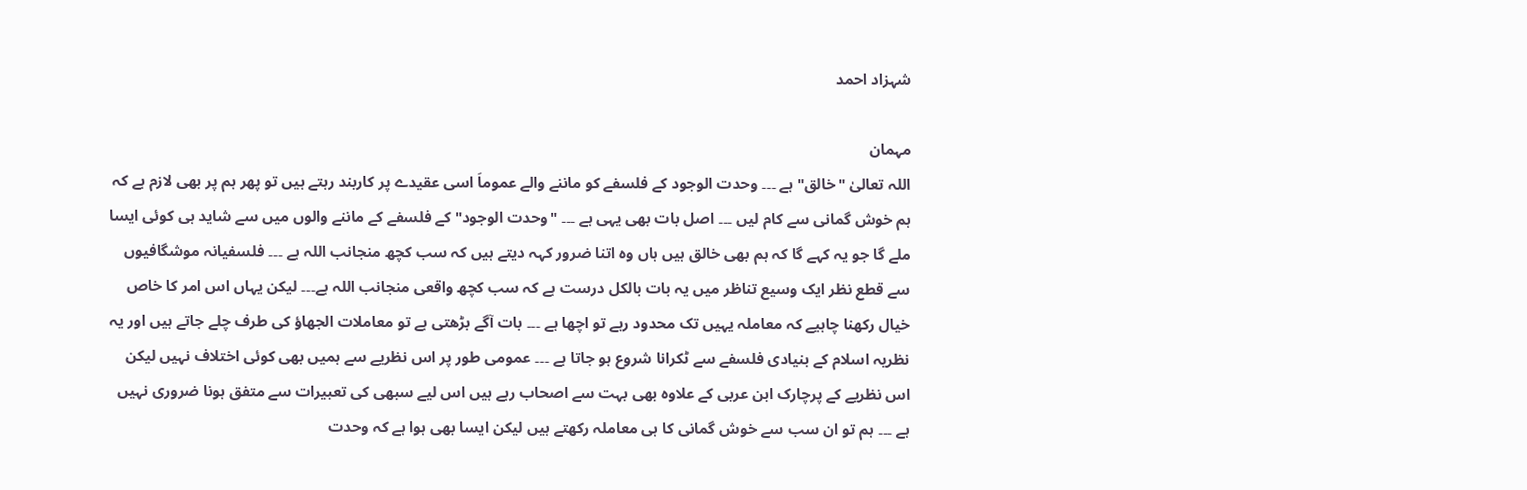شہزاد احمد

مہمان
اللہ تعالیٰ "خالق" ہے ۔۔۔ وحدت الوجود کے فلسفے کو ماننے والے عموماَ اسی عقیدے پر کاربند رہتے ہیں تو پھر ہم پر بھی لازم ہے کہ ہم خوش گمانی سے کام لیں ۔۔۔ اصل بات بھی یہی ہے ۔۔۔ "وحدت الوجود" کے فلسفے کے ماننے والوں میں سے شاید ہی کوئی ایسا ملے گا جو یہ کہے گا کہ ہم بھی خالق ہیں ہاں وہ اتنا ضرور کہہ دیتے ہیں کہ سب کچھ منجانب اللہ ہے ۔۔۔ فلسفیانہ موشگافیوں سے قطع نظر ایک وسیع تناظر میں یہ بات بالکل درست ہے کہ سب کچھ واقعی منجانب اللہ ہے۔۔۔ لیکن یہاں اس امر کا خاص خیال رکھنا چاہیے کہ معاملہ یہیں تک محدود رہے تو اچھا ہے ۔۔۔ بات آگے بڑھتی ہے تو معاملات الجھاؤ کی طرف چلے جاتے ہیں اور یہ نظریہ اسلام کے بنیادی فلسفے سے ٹکرانا شروع ہو جاتا ہے ۔۔۔ عمومی طور پر اس نظریے سے ہمیں بھی کوئی اختلاف نہیں لیکن اس نظریے کے پرچارک ابن عربی کے علاوہ بھی بہت سے اصحاب رہے ہیں اس لیے سبھی کی تعبیرات سے متفق ہونا ضروری نہیں ہے ۔۔۔ ہم تو ان سب سے خوش گمانی کا ہی معاملہ رکھتے ہیں لیکن ایسا بھی ہوا ہے کہ وحدت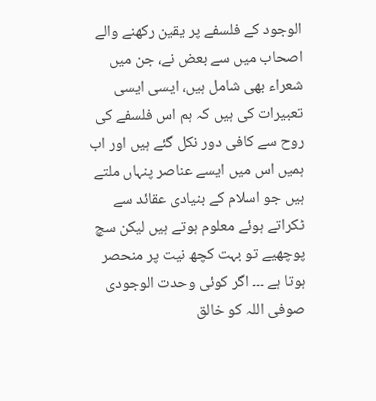الوجود کے فلسفے پر یقین رکھنے والے اصحاب میں سے بعض نے، جن میں شعراء بھی شامل ہیں، ایسی ایسی تعبیرات کی ہیں کہ ہم اس فلسفے کی روح سے کافی دور نکل گئے ہیں اور اب ہمیں اس میں ایسے عناصر پنہاں ملتے ہیں جو اسلام کے بنیادی عقائد سے ٹکراتے ہوئے معلوم ہوتے ہیں لیکن سچ پوچھیے تو بہت کچھ نیت پر منحصر ہوتا ہے ۔۔۔ اگر کوئی وحدت الوجودی صوفی اللہ کو خالق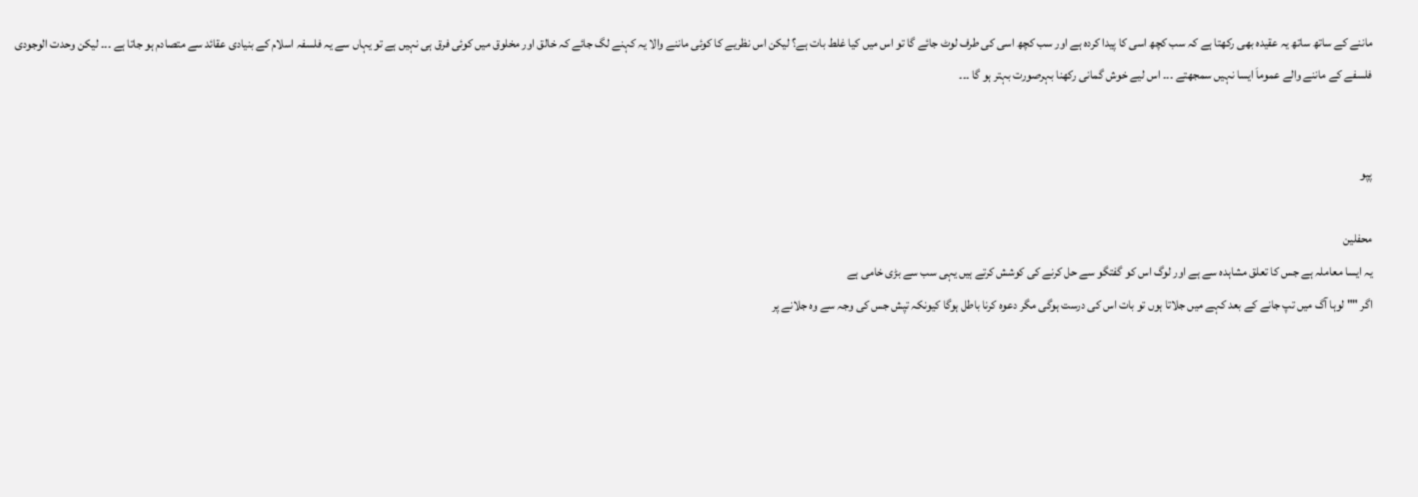ماننے کے ساتھ ساتھ یہ عقیدہ بھی رکھتا ہے کہ سب کچھ اسی کا پیدا کردہ ہے اور سب کچھ اسی کی طرف لوٹ جائے گا تو اس میں کیا غلط بات ہے؟ لیکن اس نظریے کا کوئی ماننے والا یہ کہنے لگ جائے کہ خالق اور مخلوق میں کوئی فرق ہی نہیں ہے تو یہاں سے یہ فلسفہ اسلام کے بنیادی عقائد سے متصادم ہو جاتا ہے ۔۔۔ لیکن وحدت الوجودی فلسفے کے ماننے والے عموماَ ایسا نہیں سمجھتے ۔۔۔ اس لیے خوش گمانی رکھنا بہرصورت بہتر ہو گا ۔۔۔


پپو

محفلین
یہ ایسا معاملہ ہے جس کا تعلق مشاہدہ سے ہے اور لوگ اس کو گفتگو سے حل کرنے کی کوشش کرتے ہیں یہی سب سے بڑی خامی ہے
اگر "" لوہا آگ میں تپ جانے کے بعد کہے میں جلاتا ہوں تو بات اس کی درست ہوگی مگر دعوہ کرنا باطل ہوگا کیونکہ تپش جس کی وجہ سے وہ جلانے پر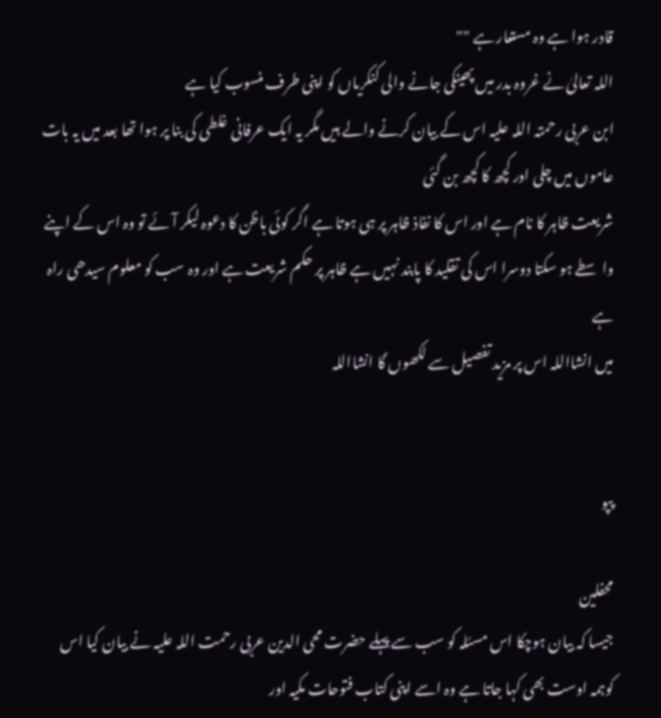قادر ہوا ہے وہ مستعار ہے ""
اللہ تعالیٰ نے غروہ بدر میں پھینکی جانے والی کنکریاں کو اپنی طرف منسوب کیا ہے
ابن عربی رحمتہ اللہ علیہ اس کے بیان کرنے والے ہیں مگر یہ ایک عرفانی غلطی کی بنا پر ہوا تھا بعد میں یہ بات عاموں میں چلی اور کچھ کا کچھ بن گئی
شریعت ظاہر کا نام ہے اور اس کا نفاذ ظاہر پر ہی ہوتا ہے اگر کوئی باظن کا دعوہ لیکر آئے تو وہ اس کے اپنے واسطے ہو سکتا دوسرا اس کی تقلید کا پابند نہیں ہے ظاہر پر حکم شریعت ہے اور وہ سب کو معلوم سیدھی راہ ہے
میں انشااللہ اس پر مزید تفصیل سے لکھوں گا انشااللہ


پپو

محفلین
جیسا کہ بیان ہوچکا اس مسئلہ کو سب سے پہلے حضرت محی الدین عربی رحمت اللہ علیہ نے بیان کیا اس کوہمہ اوست بھی کہا جاتا ہے وہ اسے اپنی کتاب فتوحات مکیہ اور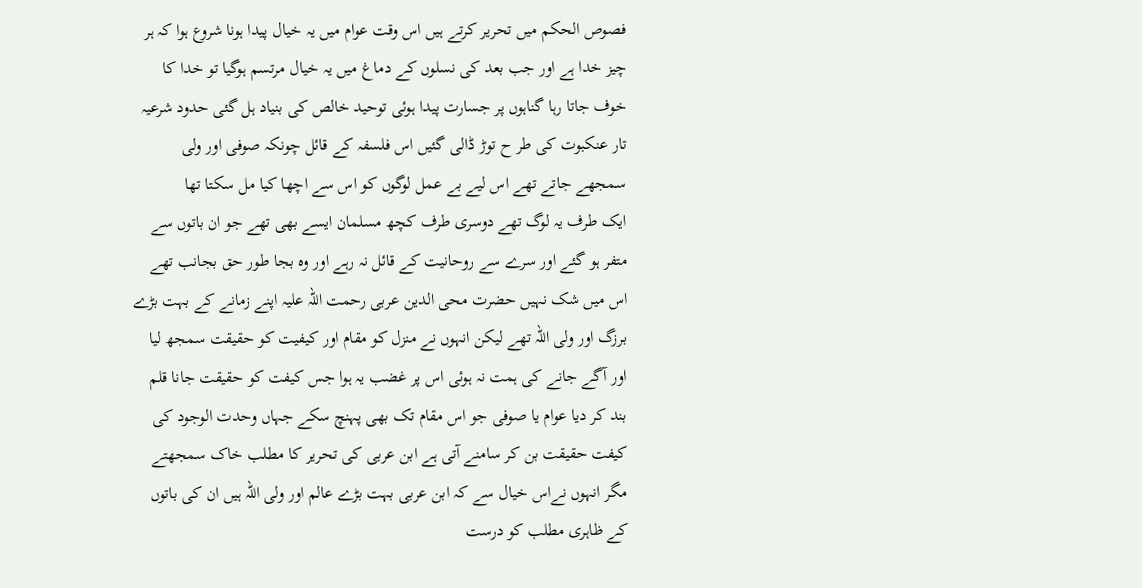فصوص الحکم میں تحریر کرتے ہیں اس وقت عوام میں یہ خیال پیدا ہونا شروع ہوا کہ ہر چیز خدا ہے اور جب بعد کی نسلوں کے دماغ میں یہ خیال مرتسم ہوگیا تو خدا کا خوف جاتا رہا گناہوں پر جسارت پیدا ہوئی توحید خالص کی بنیاد ہل گئی حدود شرعیہ تار عنکبوت کی طر ح توڑ ڈالی گئیں اس فلسفہ کے قائل چونکہ صوفی اور ولی سمجھے جاتے تھے اس لیے بے عمل لوگوں کو اس سے اچھا کیا مل سکتا تھا
ایک طرف یہ لوگ تھے دوسری طرف کچھ مسلمان ایسے بھی تھے جو ان باتوں سے متفر ہو گئے اور سرے سے روحانیت کے قائل نہ رہے اور وہ بجا طور حق بجانب تھے
اس میں شک نہیں حضرت محی الدین عربی رحمت اللہ علیہ اپنے زمانے کے بہت بڑے برزگ اور ولی اللہ تھے لیکن انہوں نے منزل کو مقام اور کیفیت کو حقیقت سمجھ لیا اور آگے جانے کی ہمت نہ ہوئی اس پر غضب یہ ہوا جس کیفت کو حقیقت جانا قلم بند کر دیا عوام یا صوفی جو اس مقام تک بھی پہنچ سکے جہاں وحدت الوجود کی کیفت حقیقت بن کر سامنے آتی ہے ابن عربی کی تحریر کا مطلب خاک سمجھتے مگر انہوں نےاس خیال سے کہ ابن عربی بہت بڑے عالم اور ولی اللہ ہیں ان کی باتوں کے ظاہری مطلب کو درست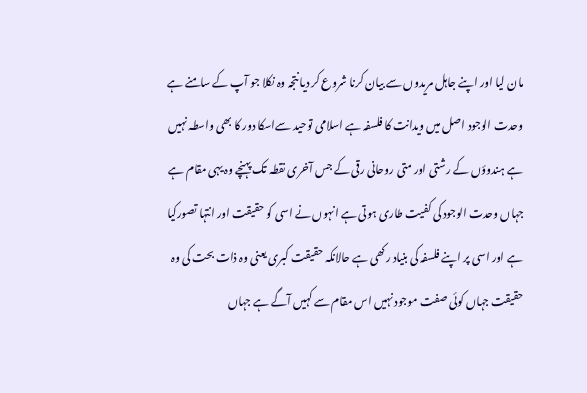مان لیا اور اپنے جاہل مریدوں سے بیان کرنا شروع کر دیا نتجہ وہ نکلا جو آپ کے سامنے ہے
وحدت الوجود اصل میں ویدانت کا فلسفہ ہے اسلامی توحید سےاسکا دور کا بھی واسطہ نہیں ہے ہندوؤں کے رشتی اور متی روحانی رقی کے جس آخری نقطہ تک پہنچے وہ یہی مقام ہے جہاں وحدت الوجود کی کفیت طاری ہوتی ہے انہوں نے اسی کو حقیقت اور انتہا تصورکیا ہے اور اسی پر اپنے فلسفہ کی بنیاد رکھی ہے حالانکہ حقیقت کبری یعنی وہ ذات بحت کی وہ حقیقت جہاں کوئی صفت موجود نہیں اس مقام سے کہیں آگے ہے جہاں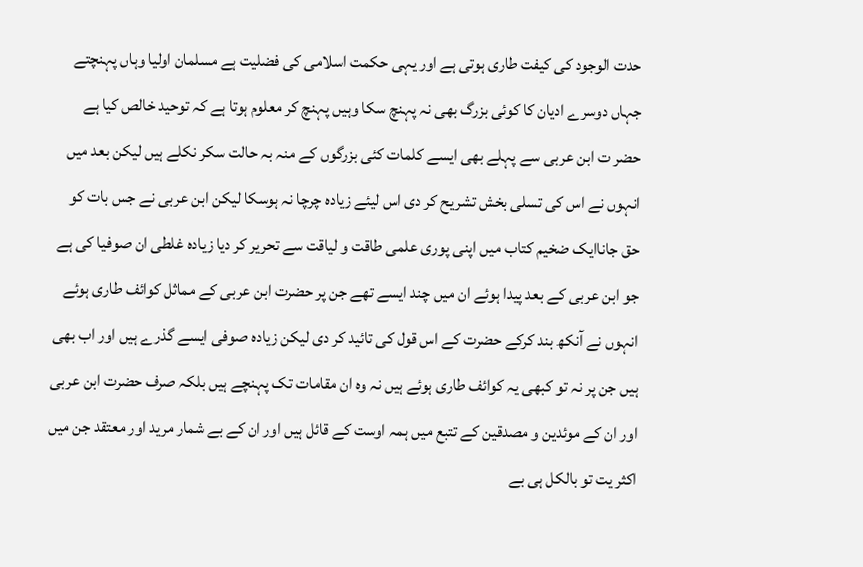حدت الوجود کی کیفت طاری ہوتی ہے اور یہی حکمت اسلامی کی فضلیت ہے مسلمان اولیا وہاں پہنچتے جہاں دوسرے ادیان کا کوئی بزرگ بھی نہ پہنچ سکا وہیں پہنچ کر معلوم ہوتا ہے کہ توحید خالص کیا ہے
حضر ت ابن عربی سے پہلے بھی ایسے کلمات کئی بزرگوں کے منہ بہ حالت سکر نکلے ہیں لیکن بعد میں انہوں نے اس کی تسلی بخش تشریح کر دی اس لیئے زیادہ چرچا نہ ہوسکا لیکن ابن عربی نے جس بات کو حق جاناایک ضخیم کتاب میں اپنی پوری علمی طاقت و لیاقت سے تحریر کر دیا زیادہ غلطی ان صوفیا کی ہے جو ابن عربی کے بعد پیدا ہوئے ان میں چند ایسے تھے جن پر حضرت ابن عربی کے مماثل کوائف طاری ہوئے انہوں نے آنکھ بند کرکے حضرت کے اس قول کی تائید کر دی لیکن زیادہ صوفی ایسے گذرے ہیں اور اب بھی ہیں جن پر نہ تو کبھی یہ کوائف طاری ہوئے ہیں نہ وہ ان مقامات تک پہنچے ہیں بلکہ صرف حضرت ابن عربی اور ان کے موئدین و مصدقین کے تتبع میں ہمہ اوست کے قائل ہیں اور ان کے بے شمار مرید اور معتقد جن میں اکثر یت تو بالکل ہی بے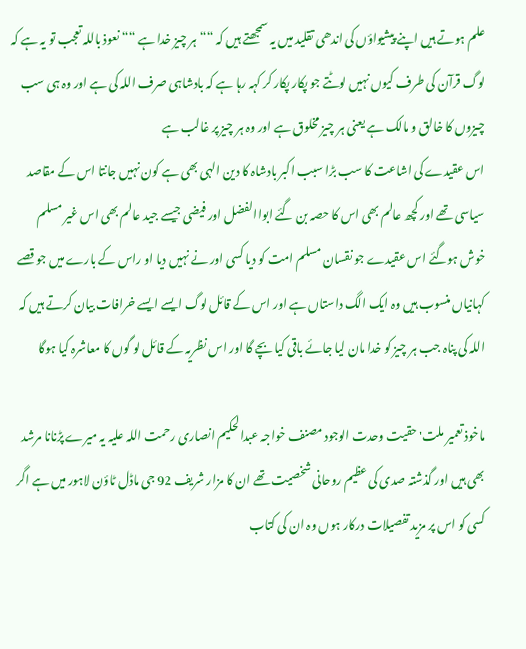علم ہوتے ہیں اپنے پیشیواؤں کی اندھی تقلید میں یہ سمجھتے ہیں کہ ““ہر چیز خدا ہے ““ نعوذ باللہ تعجب تو یہ ہے کہ لوگ قرآن کی طرف کیوں نہیں لوٹتے جو پکار پکار کر کہہ رہا ہے کہ بادشاہی صرف اللہ کی ہے اور وہ ہی سب چیزوں کا خالق و مالک ہے یعنی ہر چیز مخلوق ہے اور وہ ہر چیز پر غالب ہے
اس عقیدے کی اشاعت کا سب بڑا سبب اکبر بادشاہ کا دین الہی بھی ہے کون نہیں جانتا اس کے مقاصد سیاسی تھے اور کچھ عالم بھی اس کا حصہ بن گئے ابواالفضل اور فیضی جیسے جید عالم بھی اس غیر مسلم خوش ہوگئے اس عقیدے جو نقسان مسلم امت کو دیا کسی اور نے نہیں دیا او راس کے بارے میں جو قصے کہانیاں منسوب ہیں وہ ایک الگ داستاں ہے اور اس کے قائل لوگ ایسے ایسے خرافات بیان کرتے ہیں کہ اللہ کی پناہ جب ہر چیز کو خدا مان لیا جائے باقی کیا بچے گا اور اس نظریہ کے قائل لو گوں کا معاشرہ کیا ہوگا

ماخوذ تعمیر ملت' حقیت وحدت الوجود مصنف خواجہ عبدالحکیم انصاری رحمت اللہ علیہ یہ میرے پڑنانا مرشد بھی ہیں اور گذشتہ صدی کی عظیم روحانی شخصیت تھے ان کا مزار شریف 92 جی ماڈل ٹاؤن لاہور میں ہے اگر کسی کو اس پر مزید تفصیلات درکار ہوں وہ ان کی کتاب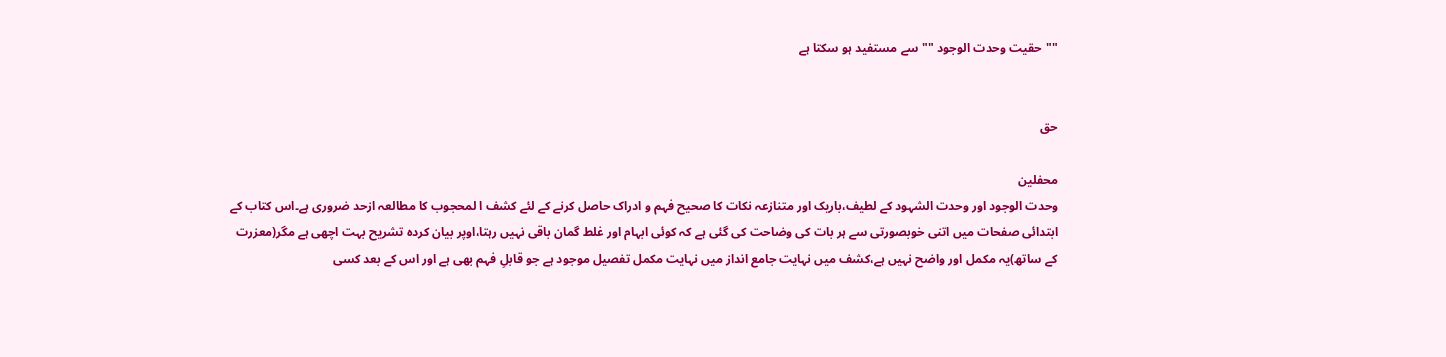""حقیت وحدت الوجود "" سے مستفید ہو سکتا ہے


حق

محفلین
وحدت الوجود اور وحدت الشہود کے لطیف،باریک اور متنازعہ نکات کا صحیح فہم و ادراک حاصل کرنے کے لئے کشف ا لمحجوب کا مطالعہ ازحد ضروری ہے۔اس کتاب کے ابتدائی صفحات میں اتنی خوبصورتی سے ہر بات کی وضاحت کی گئی ہے کہ کوئی ابہام اور غلط گمان باقی نہیں رہتا،اوپر بیان کردہ تشریح بہت اچھی ہے مگر(معزرت کے ساتھ)یہ مکمل اور واضح نہیں ہے،کشف میں نہایت جامع انداز میں نہایت مکمل تفصیل موجود ہے جو قابلِ فہم بھی ہے اور اس کے بعد کسی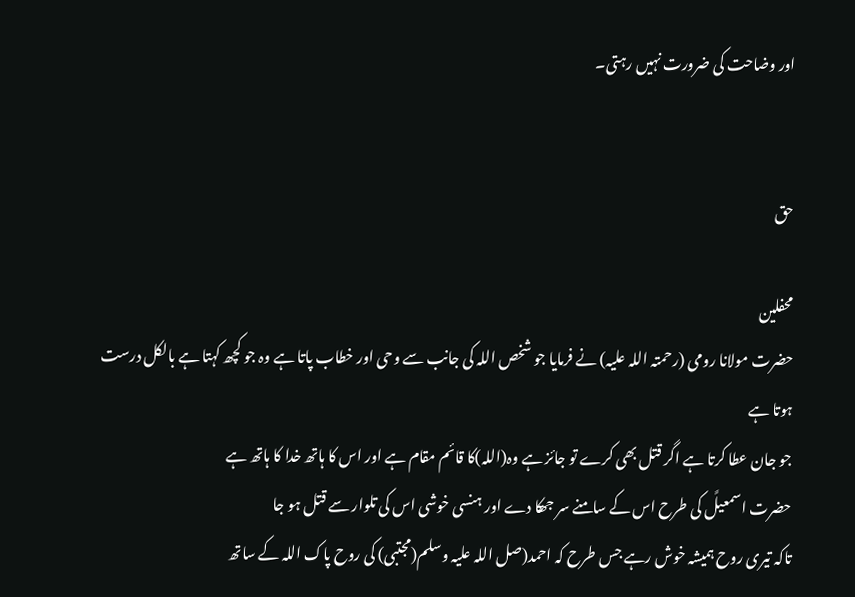اور وضاحت کی ضرورت نہیں رہتی۔


حق

محفلین
حضرت مولانا رومی (رحمتہ اللہ علیہ) نے فرمایا جو شخص اللہ کی جانب سے وحی اور خطاب پاتا ہے وہ جو کچھ کہتا ہے بالکل درست ہوتا ہے
جو جان عطا کرتا ہے اگر قتل بھی کرے تو جائز ہے وہ(اللہ)کا قائم مقام ہے اور اس کا ہاتھ خدا کا ہاتھ ہے
حضرت اسمعیلً کی طرح اس کے سامنے سر جھکا دے اور ہنسی خوشی اس کی تلوار سے قتل ہو جا
تاکہ تیری روح ہمیشہ خوش رہے جس طرح کہ احمد(صل اللہ علیہ وسلم(مجتبی) کی روح پاک اللہ کے ساتھ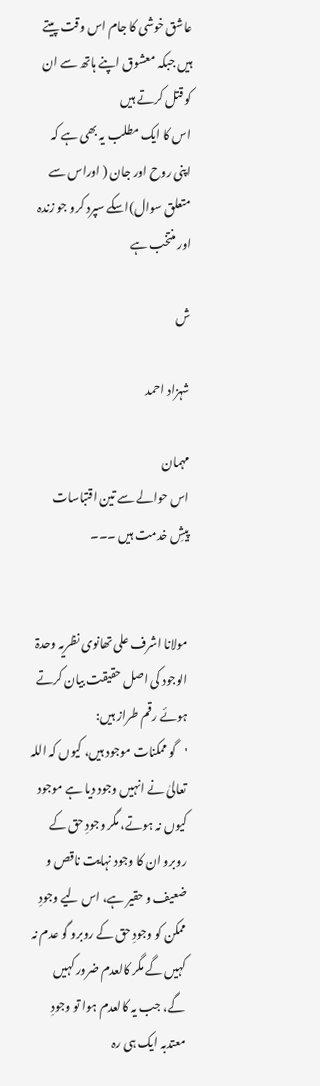عاشق خوشی کا جام اس وقت پیتے ہیں جبکہ معشوق اپنے ہاتھ سے ان کو قتل کرتے ہیں
اس کا ایک مطلب یہ بھی ہے کہ اپنی روح اور جان ( اوراس سے متعلق سوال)اسکے سپرد کرو جو زندہ اور منتخب ہے

ش

شہزاد احمد

مہمان
اس حوالے سے تین اقتباسات پیشِ خدمت ہیں ۔۔۔


مولانا اشرف علی تھانوی نظریہ وحدۃ الوجود کی اصل حقیقت بیان کرتے ہوئے رقم طراز ہیں:
'گو ممکنات موجود ہیں، کیوں کہ اللہ تعالیٰ نے انہیں وجود دیا ہے موجود کیوں نہ ہوتے، مگر وجودِ حق کے روبرو ان کا وجود نہایت ناقص و ضعیف و حقیر ہے، اس لیے وجودِ ممکن کو وجودِ حق کے روبرو گو عدم نہ کہیں گے مگر کالعدم ضرور کہیں گے، جب یہ کالعدم ہوا تو وجودِ معتدبہ ایک ہی رہ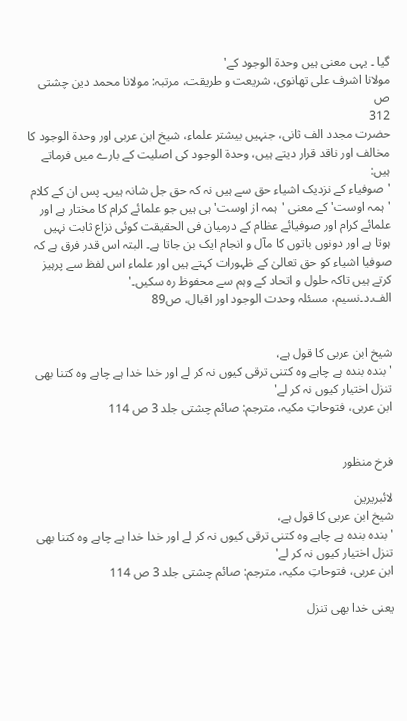گیا ۔ یہی معنی ہیں وحدۃ الوجود کے'
مولانا اشرف علی تھانوی، شریعت و طریقت، مرتبہ: مولانا محمد دین چشتی ص
312
حضرت مجدد الف ثانی، جنہیں بیشتر علماء، شیخ ابن عربی اور وحدۃ الوجود کا مخالف اور ناقد قرار دیتے ہیں، وحدۃ الوجود کی اصلیت کے بارے میں فرماتے ہیں:
'صوفیاء کے نزدیک اشیاء حق سے ہیں نہ کہ حق جل شانہ ہیں۔ پس ان کے کلام 'ہمہ اوست' کے معنی 'ہمہ از اوست' ہی ہیں جو علمائے کرام کا مختار ہے اور علمائے کرام اور صوفیائے عظام کے درمیان فی الحقیقت کوئی نزاع ثابت نہیں ہوتا ہے اور دونوں باتوں کا مآل و انجام ایک بن جاتا ہے۔ البتہ اس قدر فرق ہے کہ صوفیا اشیاء کو حق تعالیٰ کے ظہورات کہتے ہیں اور علماء اس لفظ سے پرہیز کرتے ہیں تاکہ حلول و اتحاد کے وہم سے محفوظ رہ سکیں۔'
الف۔د۔نسیم، مسئلہ وحدت الوجود اور اقبال، ص89


شیخ ابن عربی کا قول ہے،
'بندہ بندہ ہے چاہے وہ کتنی ترقی کیوں نہ کر لے اور خدا خدا ہے چاہے وہ کتنا بھی تنزل اختیار کیوں نہ کر لے'
ابن عربی، فتوحاتِ مکیہ، مترجم: صائم چشتی جلد 3 ص 114


فرخ منظور

لائبریرین
شیخ ابن عربی کا قول ہے،
'بندہ بندہ ہے چاہے وہ کتنی ترقی کیوں نہ کر لے اور خدا خدا ہے چاہے وہ کتنا بھی تنزل اختیار کیوں نہ کر لے'
ابن عربی، فتوحاتِ مکیہ، مترجم: صائم چشتی جلد 3 ص 114

یعنی خدا بھی تنزل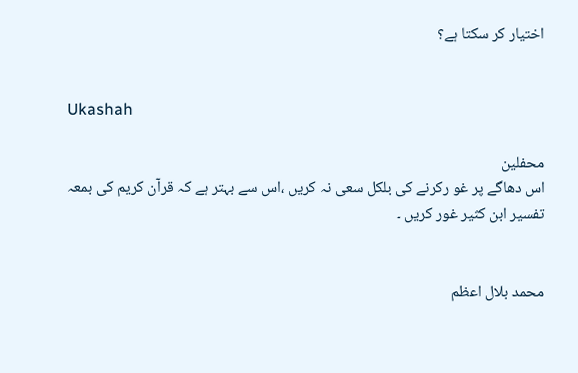اختیار کر سکتا ہے؟


Ukashah

محفلین
اس دھاگے پر غو رکرنے کی بلکل سعی نہ کریں ،اس سے بہتر ہے کہ قرآن کریم کی بمعہ تفسیر ابن کثیر غور کریں ۔


محمد بلال اعظم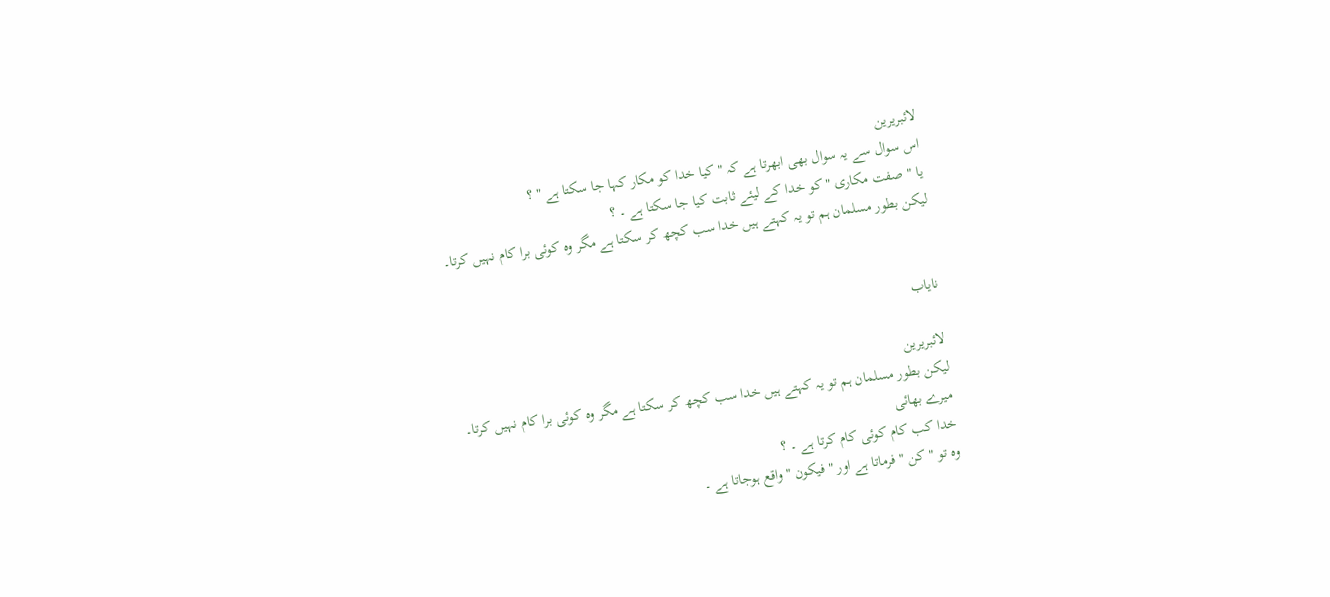لائبریرین
اس سوال سے یہ سوال بھی ابھرتا ہے کہ " کیا خدا کو مکار کہا جا سکتا ہے " ؟
یا " صفت مکاری "کو خدا کے لیئے ثابت کیا جا سکتا ہے ۔ ؟
لیکن بطور مسلمان ہم تو یہ کہتے ہیں خدا سب کچھ کر سکتا ہے مگر وہ کوئی برا کام نہیں کرتا۔


نایاب

لائبریرین
لیکن بطور مسلمان ہم تو یہ کہتے ہیں خدا سب کچھ کر سکتا ہے مگر وہ کوئی برا کام نہیں کرتا۔
میرے بھائی
خدا کب کام کوئی کام کرتا ہے ۔ ؟
وہ تو " کن " فرماتا ہے اور " فیکون " واقع ہوجاتا ہے ۔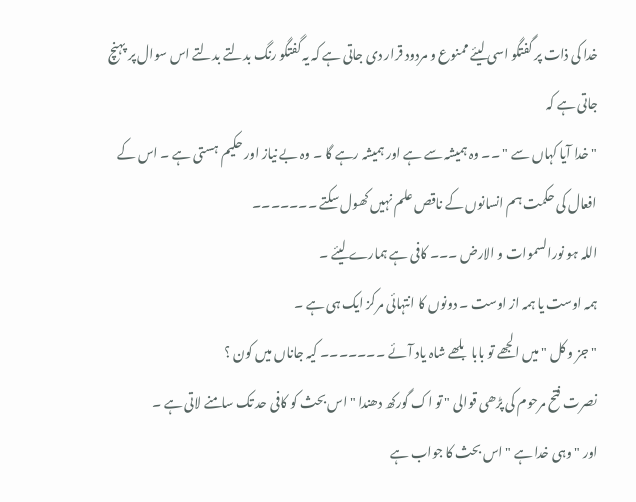خدا کی ذات پر گفتگو اسی لیئے ممنوع و مردود قرار دی جاتی ہے کہ یہ گفتگو رنگ بدلتے بدلتے اس سوال پر پہنچ جاتی ہے کہ
" خدا آیا کہاں سے " ۔۔ وہ ہمیشہ سے ہے اور ہمیشہ رہے گا ۔ وہ بے نیاز اور حکیم ہستی ہے ۔ اس کے افعال کی حکمت ہم انسانوں کے ناقص علم نہیں کھول سکتے ۔۔۔۔۔۔۔
اللہ ہو نورالسموات و الارض ۔۔۔ کافی ہے ہمارے لیئے ۔
ہمہ اوست یا ہمہ از اوست ۔ دونوں کا انتہائی مرکز ایک ہی ہے ۔
" جز و کل " میں الجھے تو بابا بلھے شاہ یاد آئے ۔۔۔۔۔۔۔ کیہ جاناں میں کون ؟
نصرت فتح مرحوم کی پڑھی قوالی " تو اک گورکھ دھندا " اس بحث کو کافی حد تک سامنے لاتی ہے ۔
اور " وہی خدا ہے " اس بحث کا جواب ہے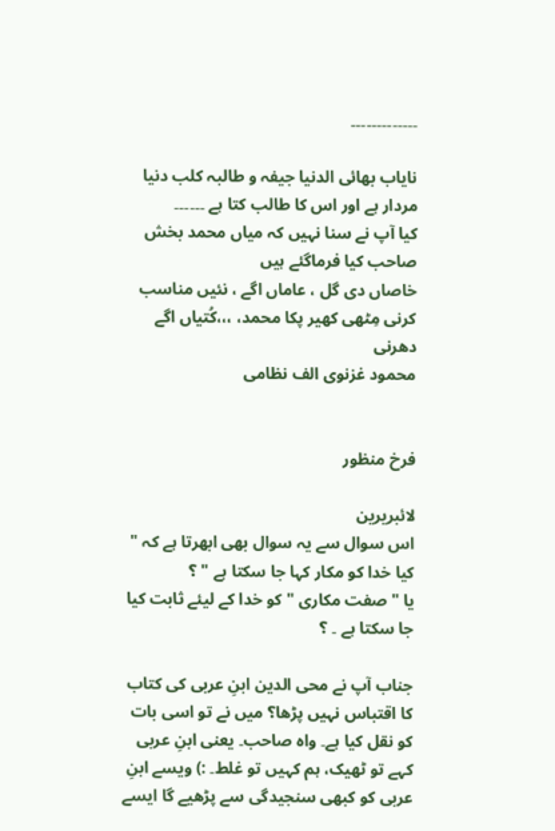۔۔۔۔۔۔۔۔۔۔۔۔۔

نایاب بھائی الدنیا جیفہ و طالبہ کلب دنیا مردار ہے اور اس کا طالب کتا ہے ۔۔۔۔۔۔
کیا آپ نے سنا نہیں کہ میاں محمد بخش صاحب کیا فرماگئے ہیں
خاصاں دی گل ، عاماں اگے ، نئیں مناسب کرنی مِٹھی کھیر پکا محمد، ،،،کُتیاں اگے دھرنی
محمود غزنوی الف نظامی


فرخ منظور

لائبریرین
اس سوال سے یہ سوال بھی ابھرتا ہے کہ " کیا خدا کو مکار کہا جا سکتا ہے " ؟
یا " صفت مکاری "کو خدا کے لیئے ثابت کیا جا سکتا ہے ۔ ؟

جناب آپ نے محی الدین ابنِ عربی کی کتاب کا اقتباس نہیں پڑھا؟ میں نے تو اسی بات کو نقل کیا ہے۔ واہ صاحب۔ یعنی ابنِ عربی کہے تو ٹھیک، ہم کہیں تو غلط۔ :) ویسے ابنِ عربی کو کبھی سنجیدگی سے پڑھیے گا ایسے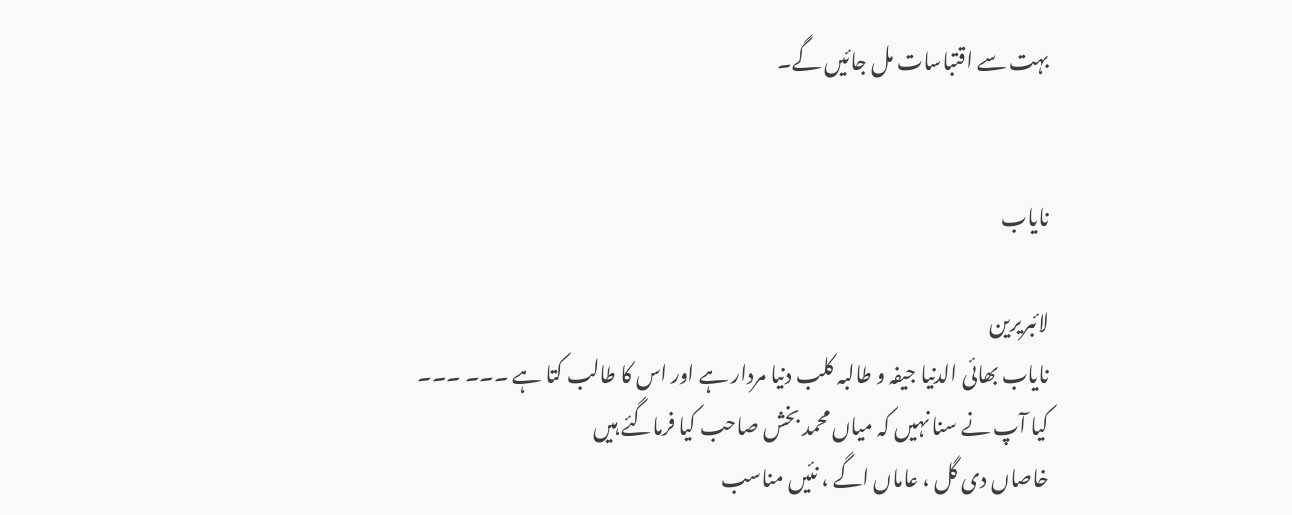بہت سے اقتباسات مل جائیں گے۔


نایاب

لائبریرین
نایاب بھائی الدنیا جیفہ و طالبہ کلب دنیا مردار ہے اور اس کا طالب کتا ہے ۔۔۔ ۔۔۔
کیا آپ نے سنا نہیں کہ میاں محمد بخش صاحب کیا فرماگئے ہیں
خاصاں دی گل ، عاماں اگے ، نئیں مناسب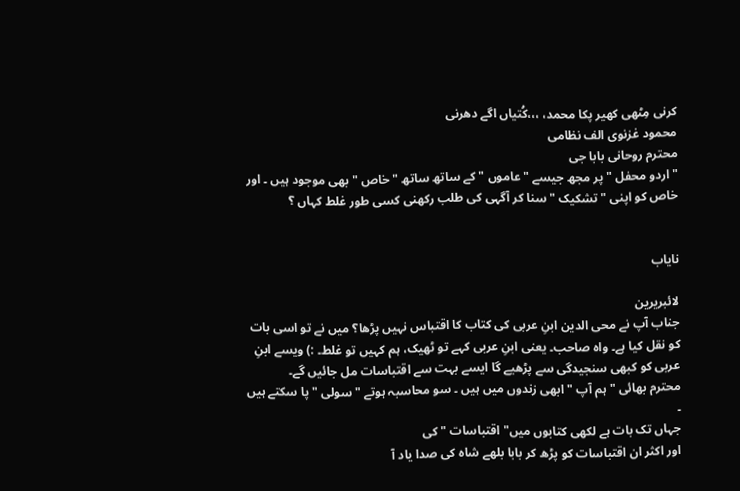کرنی مِٹھی کھیر پکا محمد، ،،،کُتیاں اگے دھرنی
محمود غزنوی الف نظامی
محترم روحانی بابا جی
" اردو محفل " پر مجھ جیسے " عاموں " کے ساتھ ساتھ " خاص " بھی موجود ہیں ۔ اور خاص کو اپنی " تشکیک " سنا کر آگہی کی طلب رکھنی کسی طور غلط کہاں ؟


نایاب

لائبریرین
جناب آپ نے محی الدین ابنِ عربی کی کتاب کا اقتباس نہیں پڑھا؟ میں نے تو اسی بات کو نقل کیا ہے۔ واہ صاحب۔ یعنی ابنِ عربی کہے تو ٹھیک، ہم کہیں تو غلط۔ :) ویسے ابنِ عربی کو کبھی سنجیدگی سے پڑھیے گا ایسے بہت سے اقتباسات مل جائیں گے۔
محترم بھائی " ہم آپ " ابھی زندوں میں ہیں ۔ سو محاسبہ ہوتے " سولی " پا سکتے ہیں ۔
جہاں تک بات ہے لکھی کتابوں میں" اقتباسات " کی
اور اکثر ان اقتباسات کو پڑھ کر بابا بلھے شاہ کی صدا یاد آ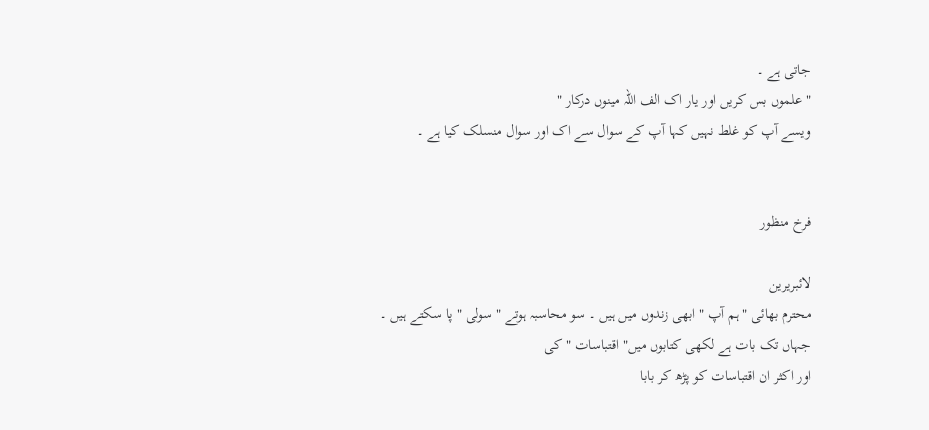جاتی ہے ۔
" علموں بس کریں اور یار اک الف اللہ مینوں درکار "
ویسے آپ کو غلط نہیں کہا آپ کے سوال سے اک اور سوال منسلک کیا ہے ۔


فرخ منظور

لائبریرین
محترم بھائی " ہم آپ " ابھی زندوں میں ہیں ۔ سو محاسبہ ہوتے " سولی " پا سکتے ہیں ۔
جہاں تک بات ہے لکھی کتابوں میں" اقتباسات " کی
اور اکثر ان اقتباسات کو پڑھ کر بابا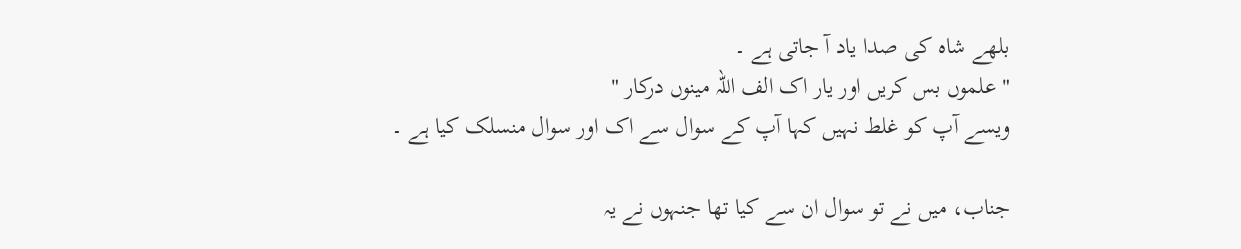بلھے شاہ کی صدا یاد آ جاتی ہے ۔
" علموں بس کریں اور یار اک الف اللہ مینوں درکار "
ویسے آپ کو غلط نہیں کہا آپ کے سوال سے اک اور سوال منسلک کیا ہے ۔

جناب، میں نے تو سوال ان سے کیا تھا جنہوں نے یہ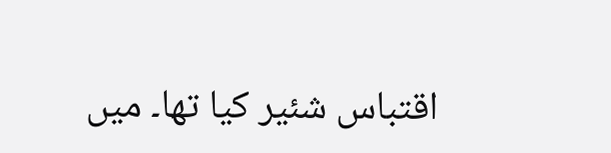اقتباس شئیر کیا تھا۔ میں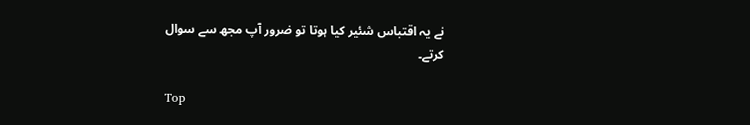نے یہ اقتباس شئیر کیا ہوتا تو ضرور آپ مجھ سے سوال کرتے۔

Top